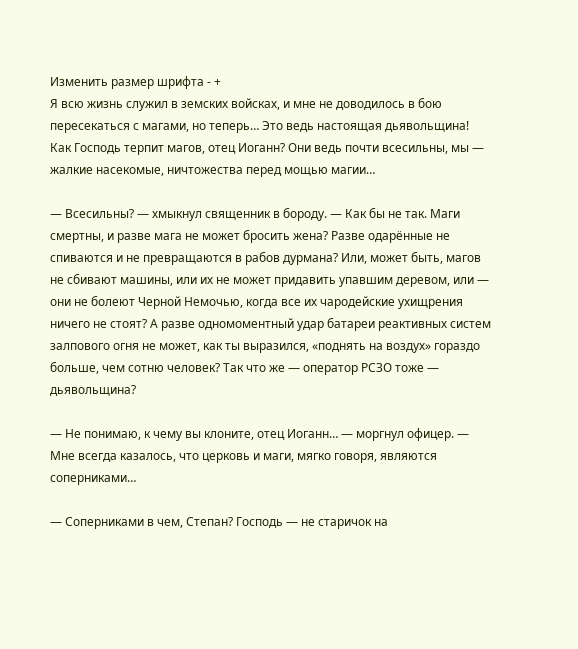Изменить размер шрифта - +
Я всю жизнь служил в земских войсках, и мне не доводилось в бою пересекаться с магами, но теперь… Это ведь настоящая дьявольщина! Как Господь терпит магов, отец Иоганн? Они ведь почти всесильны, мы — жалкие насекомые, ничтожества перед мощью магии…

— Всесильны? — хмыкнул священник в бороду. — Как бы не так. Маги смертны, и разве мага не может бросить жена? Разве одарённые не спиваются и не превращаются в рабов дурмана? Или, может быть, магов не сбивают машины, или их не может придавить упавшим деревом, или — они не болеют Черной Немочью, когда все их чародейские ухищрения ничего не стоят? А разве одномоментный удар батареи реактивных систем залпового огня не может, как ты выразился, «поднять на воздух» гораздо больше, чем сотню человек? Так что же — оператор РСЗО тоже — дьявольщина?

— Не понимаю, к чему вы клоните, отец Иоганн… — моргнул офицер. — Мне всегда казалось, что церковь и маги, мягко говоря, являются соперниками…

— Соперниками в чем, Степан? Господь — не старичок на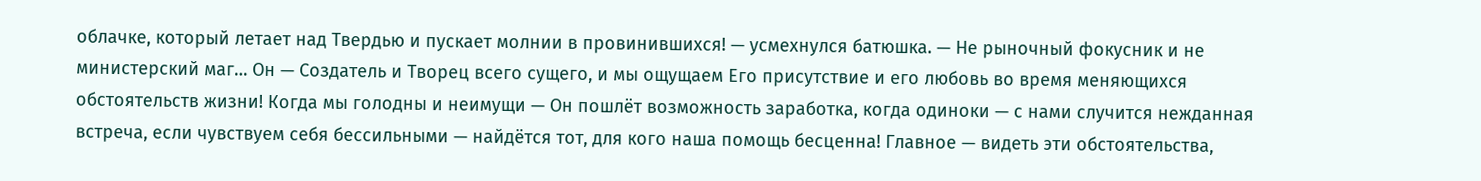облачке, который летает над Твердью и пускает молнии в провинившихся! — усмехнулся батюшка. — Не рыночный фокусник и не министерский маг… Он — Создатель и Творец всего сущего, и мы ощущаем Его присутствие и его любовь во время меняющихся обстоятельств жизни! Когда мы голодны и неимущи — Он пошлёт возможность заработка, когда одиноки — с нами случится нежданная встреча, если чувствуем себя бессильными — найдётся тот, для кого наша помощь бесценна! Главное — видеть эти обстоятельства,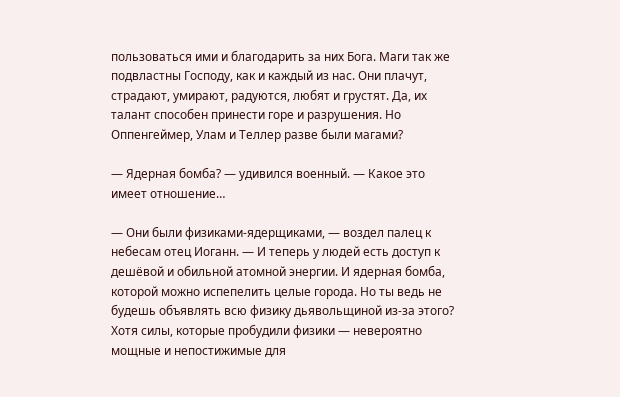пользоваться ими и благодарить за них Бога. Маги так же подвластны Господу, как и каждый из нас. Они плачут, страдают, умирают, радуются, любят и грустят. Да, их талант способен принести горе и разрушения. Но Оппенгеймер, Улам и Теллер разве были магами?

— Ядерная бомба? — удивился военный. — Какое это имеет отношение…

— Они были физиками-ядерщиками, — воздел палец к небесам отец Иоганн. — И теперь у людей есть доступ к дешёвой и обильной атомной энергии. И ядерная бомба, которой можно испепелить целые города. Но ты ведь не будешь объявлять всю физику дьявольщиной из-за этого? Хотя силы, которые пробудили физики — невероятно мощные и непостижимые для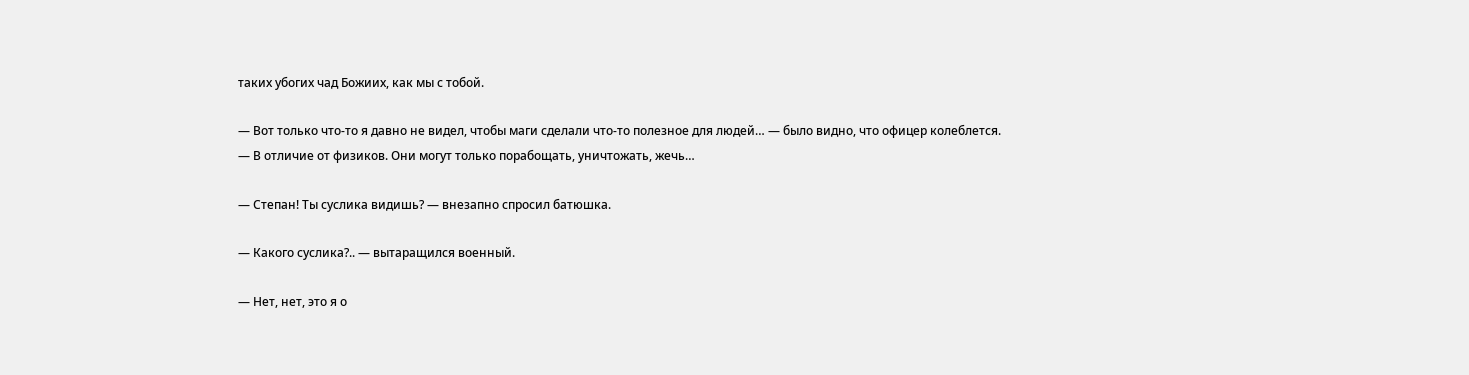таких убогих чад Божиих, как мы с тобой.

— Вот только что-то я давно не видел, чтобы маги сделали что-то полезное для людей… — было видно, что офицер колеблется. — В отличие от физиков. Они могут только порабощать, уничтожать, жечь…

— Степан! Ты суслика видишь? — внезапно спросил батюшка.

— Какого суслика?.. — вытаращился военный.

— Нет, нет, это я о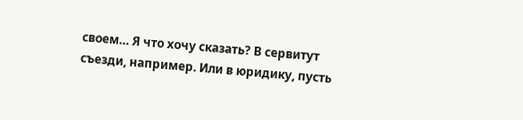своем… Я что хочу сказать? В сервитут съезди, например. Или в юридику, пусть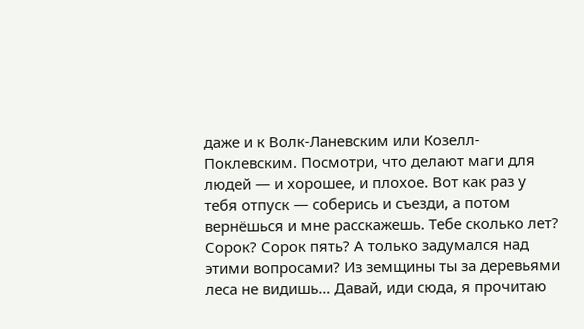даже и к Волк-Ланевским или Козелл-Поклевским. Посмотри, что делают маги для людей — и хорошее, и плохое. Вот как раз у тебя отпуск — соберись и съезди, а потом вернёшься и мне расскажешь. Тебе сколько лет? Сорок? Сорок пять? А только задумался над этими вопросами? Из земщины ты за деревьями леса не видишь… Давай, иди сюда, я прочитаю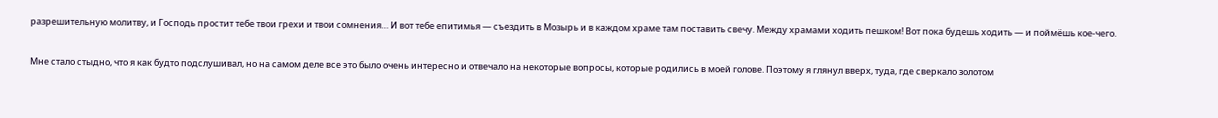разрешительную молитву, и Господь простит тебе твои грехи и твои сомнения… И вот тебе епитимья — съездить в Мозырь и в каждом храме там поставить свечу. Между храмами ходить пешком! Вот пока будешь ходить — и поймёшь кое-чего.

Мне стало стыдно, что я как будто подслушивал, но на самом деле все это было очень интересно и отвечало на некоторые вопросы, которые родились в моей голове. Поэтому я глянул вверх, туда, где сверкало золотом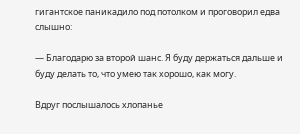гигантское паникадило под потолком и проговорил едва слышно:

— Благодарю за второй шанс. Я буду держаться дальше и буду делать то, что умею так хорошо, как могу.

Вдруг послышалось хлопанье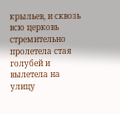крыльев, и сквозь всю церковь стремительно пролетела стая голубей и вылетела на улицу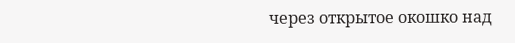через открытое окошко над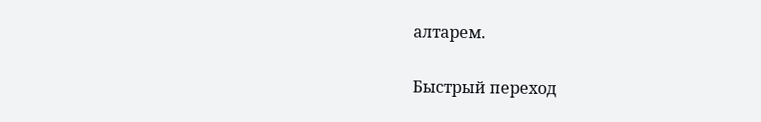алтарем.

Быстрый переход